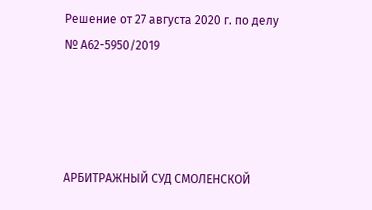Решение от 27 августа 2020 г. по делу № А62-5950/2019




АРБИТРАЖНЫЙ СУД СМОЛЕНСКОЙ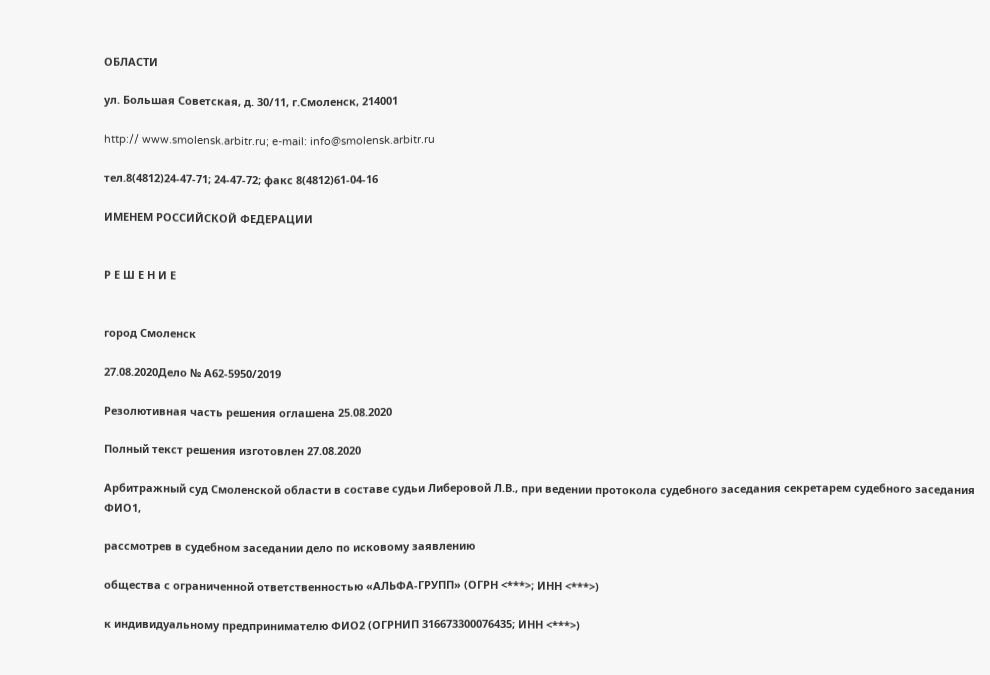ОБЛАСТИ

ул. Большая Советская, д. 30/11, г.Смоленск, 214001

http:// www.smolensk.arbitr.ru; e-mail: info@smolensk.arbitr.ru

тел.8(4812)24-47-71; 24-47-72; факс 8(4812)61-04-16

ИМЕНЕМ РОССИЙСКОЙ ФЕДЕРАЦИИ


Р Е Ш Е Н И Е


город Смоленск

27.08.2020Дело № А62-5950/2019

Резолютивная часть решения оглашена 25.08.2020

Полный текст решения изготовлен 27.08.2020

Арбитражный суд Смоленской области в составе судьи Либеровой Л.В., при ведении протокола судебного заседания секретарем судебного заседания ФИО1,

рассмотрев в судебном заседании дело по исковому заявлению

общества с ограниченной ответственностью «АЛЬФА-ГРУПП» (ОГРН <***>; ИНН <***>)

к индивидуальному предпринимателю ФИО2 (ОГРНИП 316673300076435; ИНН <***>)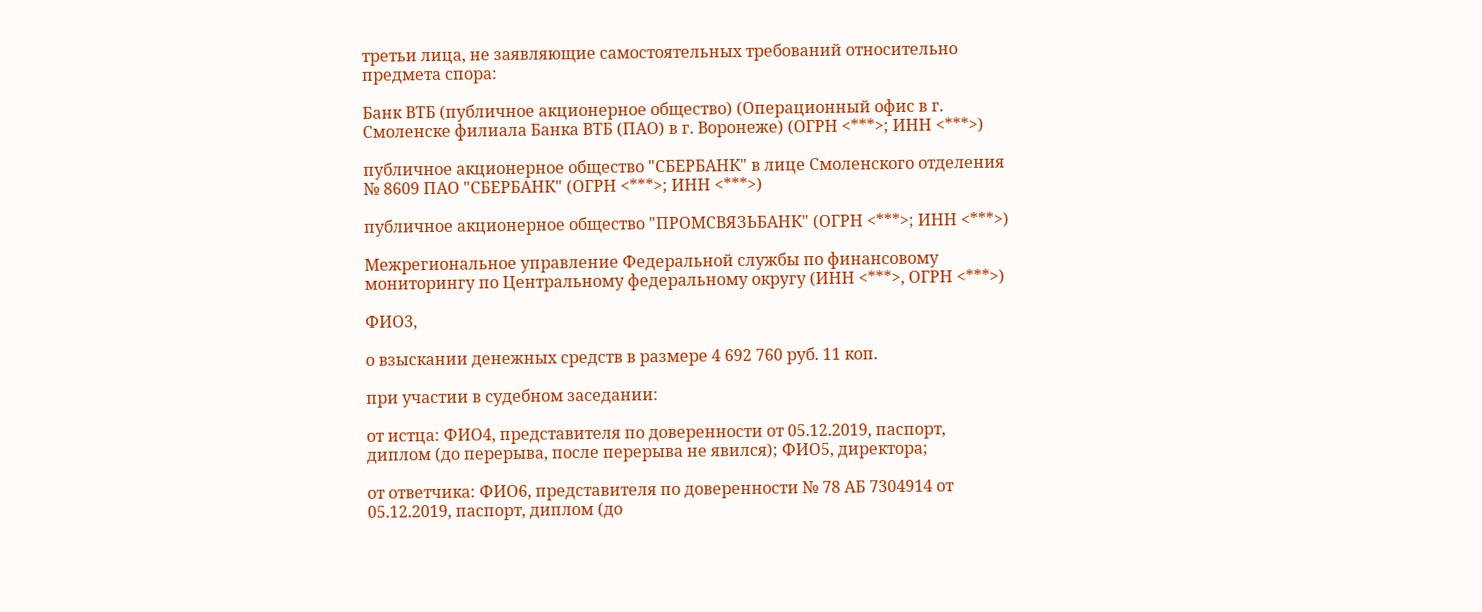третьи лица, не заявляющие самостоятельных требований относительно предмета спора:

Банк ВТБ (публичное акционерное общество) (Операционный офис в г. Смоленске филиала Банка ВТБ (ПАО) в г. Воронеже) (ОГРН <***>; ИНН <***>)

публичное акционерное общество "СБЕРБАНК" в лице Смоленского отделения № 8609 ПАО "СБЕРБАНК" (ОГРН <***>; ИНН <***>)

публичное акционерное общество "ПРОМСВЯЗЬБАНК" (ОГРН <***>; ИНН <***>)

Межрегиональное управление Федеральной службы по финансовому мониторингу по Центральному федеральному округу (ИНН <***>, ОГРН <***>)

ФИО3,

о взыскании денежных средств в размере 4 692 760 руб. 11 коп.

при участии в судебном заседании:

от истца: ФИО4, представителя по доверенности от 05.12.2019, паспорт, диплом (до перерыва, после перерыва не явился); ФИО5, директора;

от ответчика: ФИО6, представителя по доверенности № 78 АБ 7304914 от 05.12.2019, паспорт, диплом (до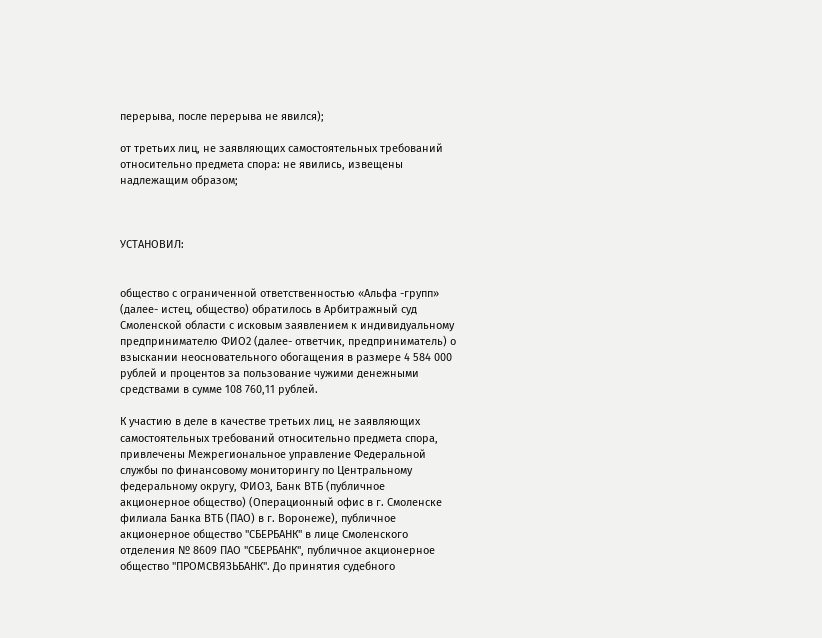перерыва, после перерыва не явился);

от третьих лиц, не заявляющих самостоятельных требований относительно предмета спора: не явились, извещены надлежащим образом;



УСТАНОВИЛ:


общество с ограниченной ответственностью «Альфа -групп» (далее- истец, общество) обратилось в Арбитражный суд Смоленской области с исковым заявлением к индивидуальному предпринимателю ФИО2 (далее- ответчик, предприниматель) о взыскании неосновательного обогащения в размере 4 584 000 рублей и процентов за пользование чужими денежными средствами в сумме 108 760,11 рублей.

К участию в деле в качестве третьих лиц, не заявляющих самостоятельных требований относительно предмета спора, привлечены Межрегиональное управление Федеральной службы по финансовому мониторингу по Центральному федеральному округу, ФИО3, Банк ВТБ (публичное акционерное общество) (Операционный офис в г. Смоленске филиала Банка ВТБ (ПАО) в г. Воронеже), публичное акционерное общество "СБЕРБАНК" в лице Смоленского отделения № 8609 ПАО "СБЕРБАНК", публичное акционерное общество "ПРОМСВЯЗЬБАНК". До принятия судебного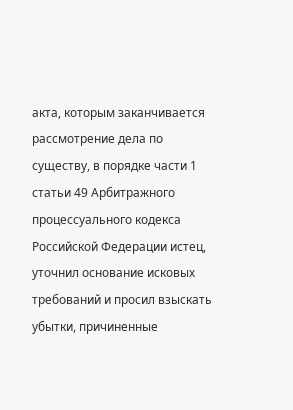акта, которым заканчивается рассмотрение дела по существу, в порядке части 1 статьи 49 Арбитражного процессуального кодекса Российской Федерации истец, уточнил основание исковых требований и просил взыскать убытки, причиненные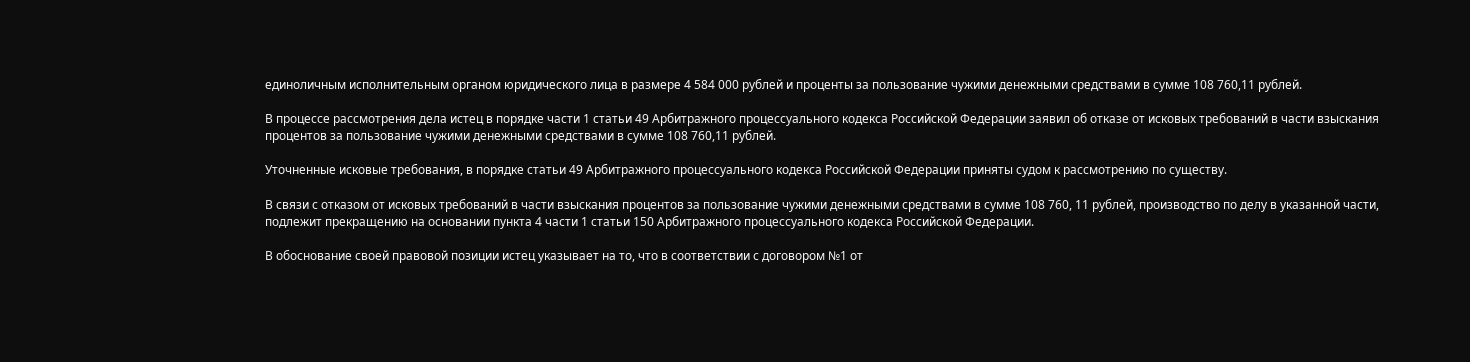единоличным исполнительным органом юридического лица в размере 4 584 000 рублей и проценты за пользование чужими денежными средствами в сумме 108 760,11 рублей.

В процессе рассмотрения дела истец в порядке части 1 статьи 49 Арбитражного процессуального кодекса Российской Федерации заявил об отказе от исковых требований в части взыскания процентов за пользование чужими денежными средствами в сумме 108 760,11 рублей.

Уточненные исковые требования, в порядке статьи 49 Арбитражного процессуального кодекса Российской Федерации приняты судом к рассмотрению по существу.

В связи с отказом от исковых требований в части взыскания процентов за пользование чужими денежными средствами в сумме 108 760, 11 рублей, производство по делу в указанной части, подлежит прекращению на основании пункта 4 части 1 статьи 150 Арбитражного процессуального кодекса Российской Федерации.

В обоснование своей правовой позиции истец указывает на то, что в соответствии с договором №1 от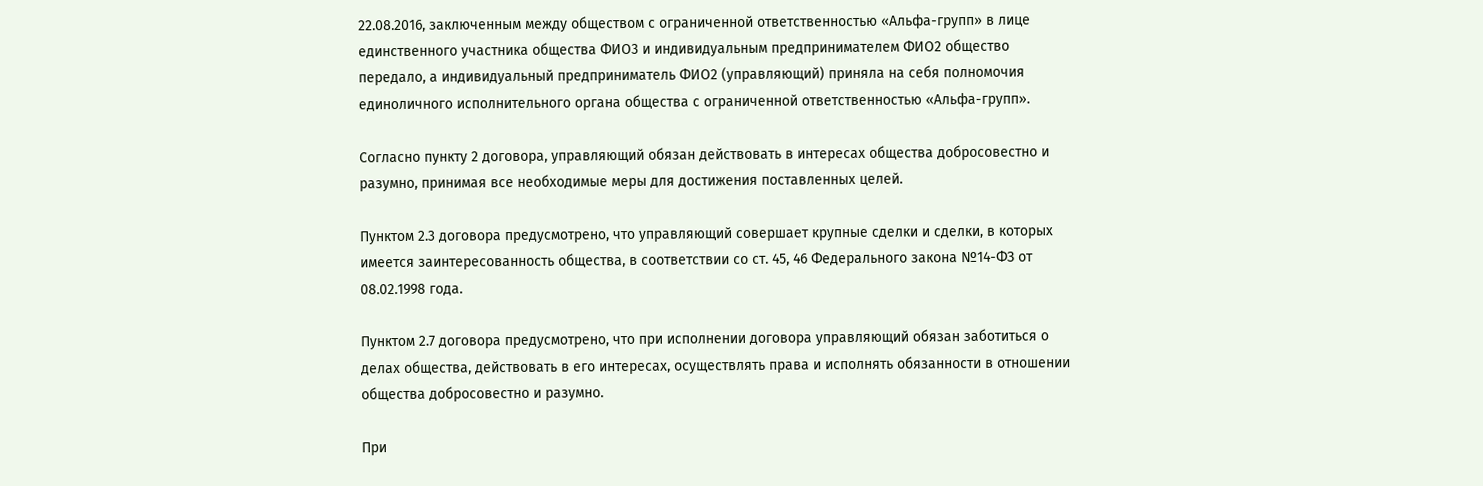22.08.2016, заключенным между обществом с ограниченной ответственностью «Альфа-групп» в лице единственного участника общества ФИО3 и индивидуальным предпринимателем ФИО2 общество передало, а индивидуальный предприниматель ФИО2 (управляющий) приняла на себя полномочия единоличного исполнительного органа общества с ограниченной ответственностью «Альфа-групп».

Согласно пункту 2 договора, управляющий обязан действовать в интересах общества добросовестно и разумно, принимая все необходимые меры для достижения поставленных целей.

Пунктом 2.3 договора предусмотрено, что управляющий совершает крупные сделки и сделки, в которых имеется заинтересованность общества, в соответствии со ст. 45, 46 Федерального закона №14-ФЗ от 08.02.1998 года.

Пунктом 2.7 договора предусмотрено, что при исполнении договора управляющий обязан заботиться о делах общества, действовать в его интересах, осуществлять права и исполнять обязанности в отношении общества добросовестно и разумно.

При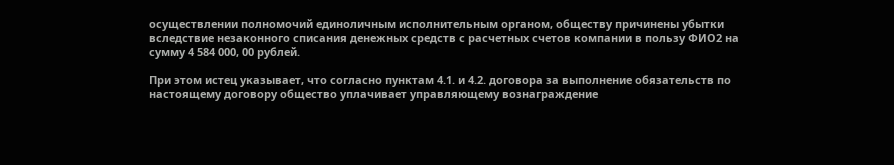осуществлении полномочий единоличным исполнительным органом, обществу причинены убытки вследствие незаконного списания денежных средств с расчетных счетов компании в пользу ФИО2 на сумму 4 584 000, 00 рублей.

При этом истец указывает, что согласно пунктам 4.1. и 4.2. договора за выполнение обязательств по настоящему договору общество уплачивает управляющему вознаграждение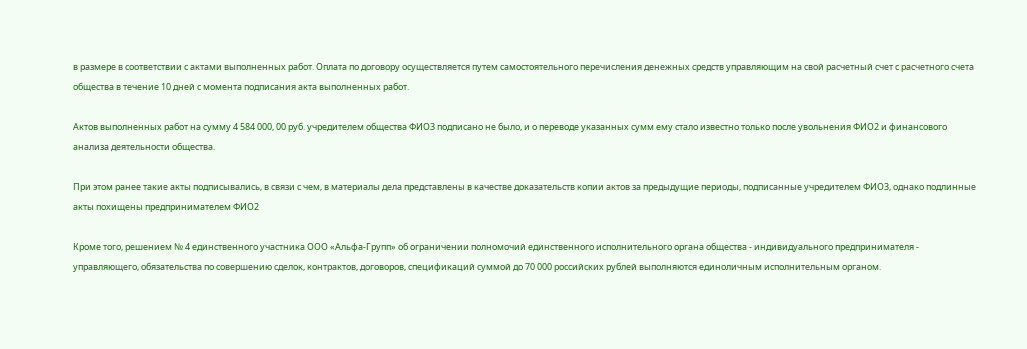в размере в соответствии с актами выполненных работ. Оплата по договору осуществляется путем самостоятельного перечисления денежных средств управляющим на свой расчетный счет с расчетного счета общества в течение 10 дней с момента подписания акта выполненных работ.

Актов выполненных работ на сумму 4 584 000, 00 руб. учредителем общества ФИО3 подписано не было, и о переводе указанных сумм ему стало известно только после увольнения ФИО2 и финансового анализа деятельности общества.

При этом ранее такие акты подписывались, в связи с чем, в материалы дела представлены в качестве доказательств копии актов за предыдущие периоды, подписанные учредителем ФИО3, однако подлинные акты похищены предпринимателем ФИО2

Кроме того, решением № 4 единственного участника ООО «Альфа-Групп» об ограничении полномочий единственного исполнительного органа общества - индивидуального предпринимателя - управляющего, обязательства по совершению сделок, контрактов, договоров, спецификаций суммой до 70 000 российских рублей выполняются единоличным исполнительным органом.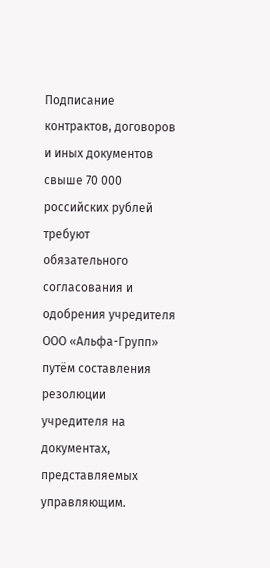Подписание контрактов, договоров и иных документов свыше 70 000 российских рублей требуют обязательного согласования и одобрения учредителя ООО «Альфа-Групп» путём составления резолюции учредителя на документах, представляемых управляющим.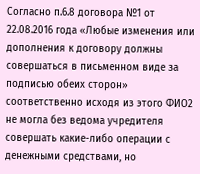Согласно п.6.8 договора №1 от 22.08.2016 года «Любые изменения или дополнения к договору должны совершаться в письменном виде за подписью обеих сторон» соответственно исходя из этого ФИО2 не могла без ведома учредителя совершать какие-либо операции с денежными средствами, но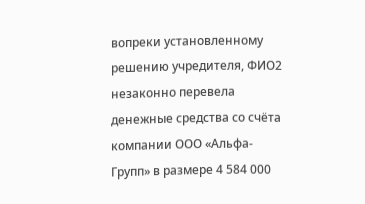вопреки установленному решению учредителя, ФИО2 незаконно перевела денежные средства со счёта компании ООО «Альфа-Групп» в размере 4 584 000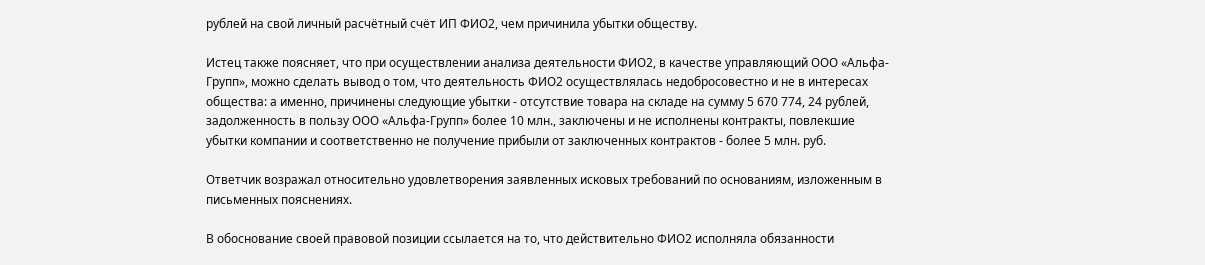рублей на свой личный расчётный счёт ИП ФИО2, чем причинила убытки обществу.

Истец также поясняет, что при осуществлении анализа деятельности ФИО2, в качестве управляющий ООО «Альфа-Групп», можно сделать вывод о том, что деятельность ФИО2 осуществлялась недобросовестно и не в интересах общества: а именно, причинены следующие убытки - отсутствие товара на складе на сумму 5 670 774, 24 рублей, задолженность в пользу ООО «Альфа-Групп» более 10 млн., заключены и не исполнены контракты, повлекшие убытки компании и соответственно не получение прибыли от заключенных контрактов - более 5 млн. руб.

Ответчик возражал относительно удовлетворения заявленных исковых требований по основаниям, изложенным в письменных пояснениях.

В обоснование своей правовой позиции ссылается на то, что действительно ФИО2 исполняла обязанности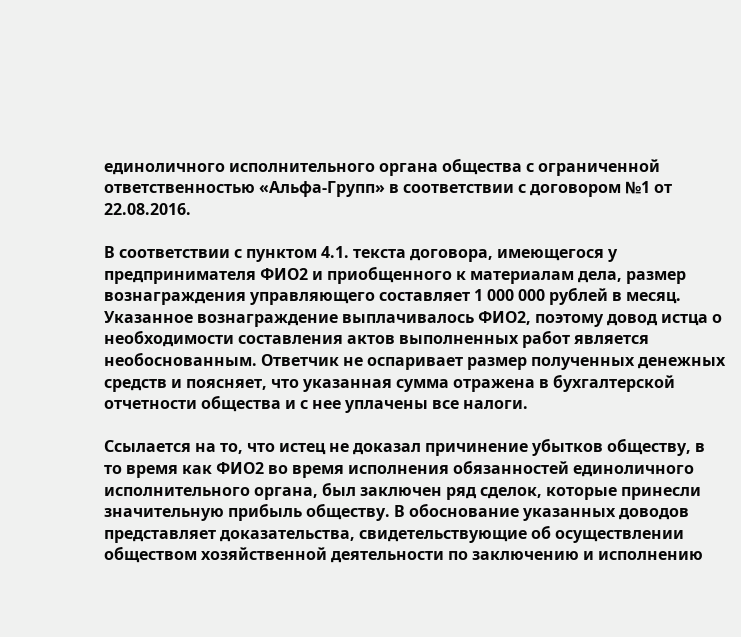единоличного исполнительного органа общества с ограниченной ответственностью «Альфа-Групп» в соответствии с договором №1 от 22.08.2016.

В соответствии с пунктом 4.1. текста договора, имеющегося у предпринимателя ФИО2 и приобщенного к материалам дела, размер вознаграждения управляющего составляет 1 000 000 рублей в месяц. Указанное вознаграждение выплачивалось ФИО2, поэтому довод истца о необходимости составления актов выполненных работ является необоснованным. Ответчик не оспаривает размер полученных денежных средств и поясняет, что указанная сумма отражена в бухгалтерской отчетности общества и с нее уплачены все налоги.

Ссылается на то, что истец не доказал причинение убытков обществу, в то время как ФИО2 во время исполнения обязанностей единоличного исполнительного органа, был заключен ряд сделок, которые принесли значительную прибыль обществу. В обоснование указанных доводов представляет доказательства, свидетельствующие об осуществлении обществом хозяйственной деятельности по заключению и исполнению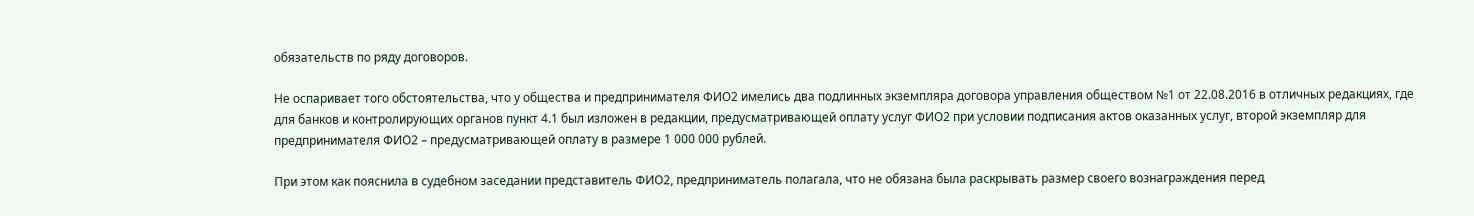обязательств по ряду договоров.

Не оспаривает того обстоятельства, что у общества и предпринимателя ФИО2 имелись два подлинных экземпляра договора управления обществом №1 от 22.08.2016 в отличных редакциях, где для банков и контролирующих органов пункт 4.1 был изложен в редакции, предусматривающей оплату услуг ФИО2 при условии подписания актов оказанных услуг, второй экземпляр для предпринимателя ФИО2 – предусматривающей оплату в размере 1 000 000 рублей.

При этом как пояснила в судебном заседании представитель ФИО2, предприниматель полагала, что не обязана была раскрывать размер своего вознаграждения перед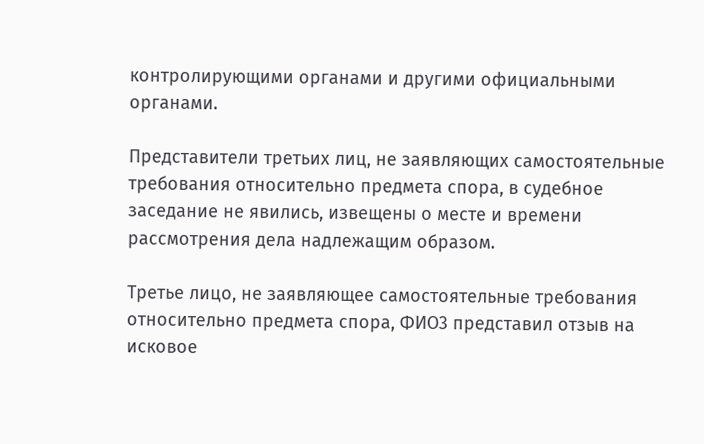контролирующими органами и другими официальными органами.

Представители третьих лиц, не заявляющих самостоятельные требования относительно предмета спора, в судебное заседание не явились, извещены о месте и времени рассмотрения дела надлежащим образом.

Третье лицо, не заявляющее самостоятельные требования относительно предмета спора, ФИО3 представил отзыв на исковое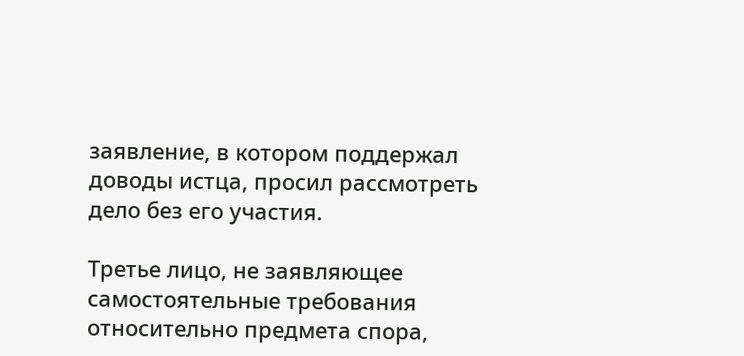заявление, в котором поддержал доводы истца, просил рассмотреть дело без его участия.

Третье лицо, не заявляющее самостоятельные требования относительно предмета спора,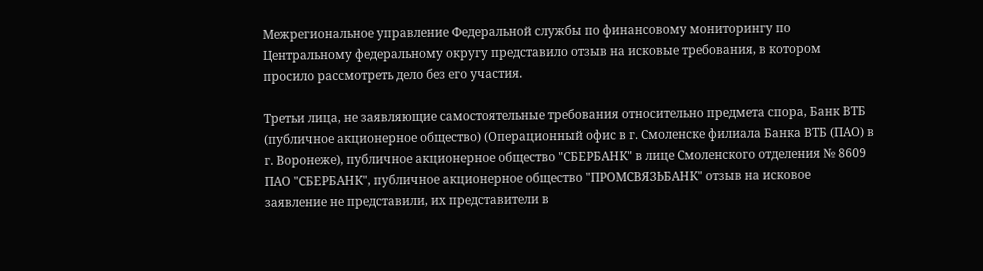Межрегиональное управление Федеральной службы по финансовому мониторингу по Центральному федеральному округу представило отзыв на исковые требования, в котором просило рассмотреть дело без его участия.

Третьи лица, не заявляющие самостоятельные требования относительно предмета спора, Банк ВТБ (публичное акционерное общество) (Операционный офис в г. Смоленске филиала Банка ВТБ (ПАО) в г. Воронеже), публичное акционерное общество "СБЕРБАНК" в лице Смоленского отделения № 8609 ПАО "СБЕРБАНК", публичное акционерное общество "ПРОМСВЯЗЬБАНК" отзыв на исковое заявление не представили, их представители в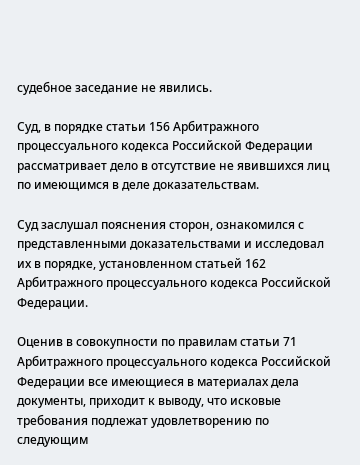судебное заседание не явились.

Суд, в порядке статьи 156 Арбитражного процессуального кодекса Российской Федерации рассматривает дело в отсутствие не явившихся лиц по имеющимся в деле доказательствам.

Суд заслушал пояснения сторон, ознакомился с представленными доказательствами и исследовал их в порядке, установленном статьей 162 Арбитражного процессуального кодекса Российской Федерации.

Оценив в совокупности по правилам статьи 71 Арбитражного процессуального кодекса Российской Федерации все имеющиеся в материалах дела документы, приходит к выводу, что исковые требования подлежат удовлетворению по следующим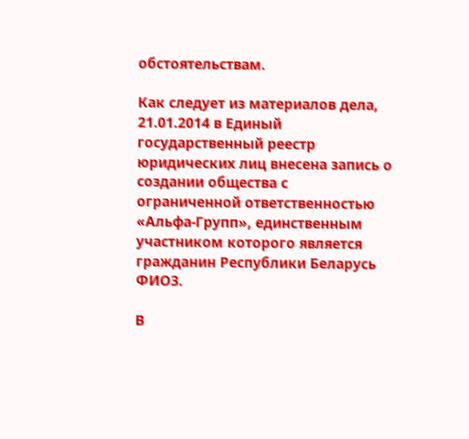обстоятельствам.

Как следует из материалов дела, 21.01.2014 в Единый государственный реестр юридических лиц внесена запись о создании общества с ограниченной ответственностью «Альфа-Групп», единственным участником которого является гражданин Республики Беларусь ФИО3.

В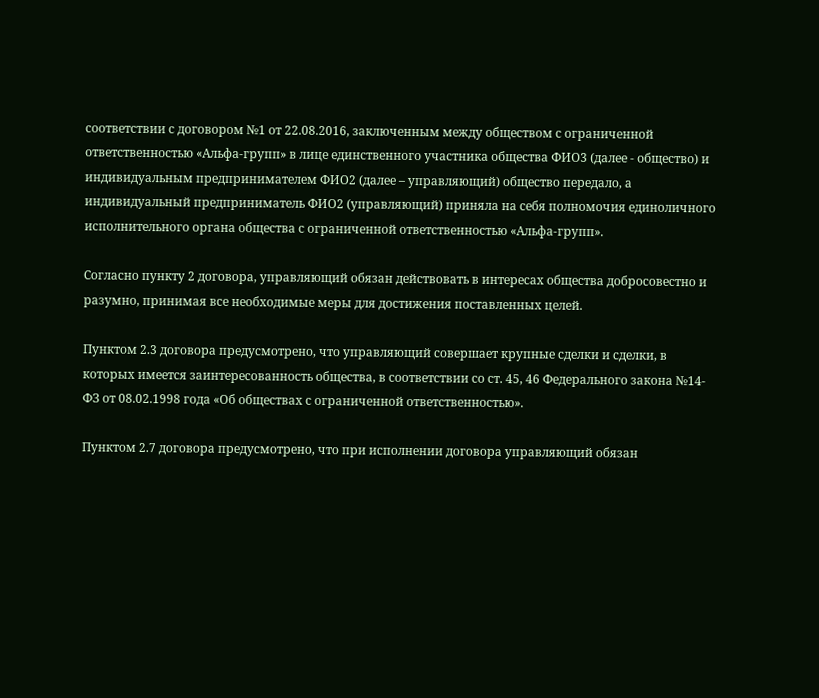соответствии с договором №1 от 22.08.2016, заключенным между обществом с ограниченной ответственностью «Альфа-групп» в лице единственного участника общества ФИО3 (далее - общество) и индивидуальным предпринимателем ФИО2 (далее – управляющий) общество передало, а индивидуальный предприниматель ФИО2 (управляющий) приняла на себя полномочия единоличного исполнительного органа общества с ограниченной ответственностью «Альфа-групп».

Согласно пункту 2 договора, управляющий обязан действовать в интересах общества добросовестно и разумно, принимая все необходимые меры для достижения поставленных целей.

Пунктом 2.3 договора предусмотрено, что управляющий совершает крупные сделки и сделки, в которых имеется заинтересованность общества, в соответствии со ст. 45, 46 Федерального закона №14-ФЗ от 08.02.1998 года «Об обществах с ограниченной ответственностью».

Пунктом 2.7 договора предусмотрено, что при исполнении договора управляющий обязан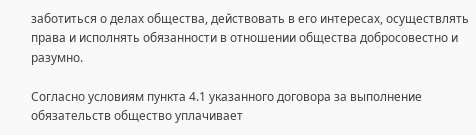заботиться о делах общества, действовать в его интересах, осуществлять права и исполнять обязанности в отношении общества добросовестно и разумно.

Согласно условиям пункта 4.1 указанного договора за выполнение обязательств общество уплачивает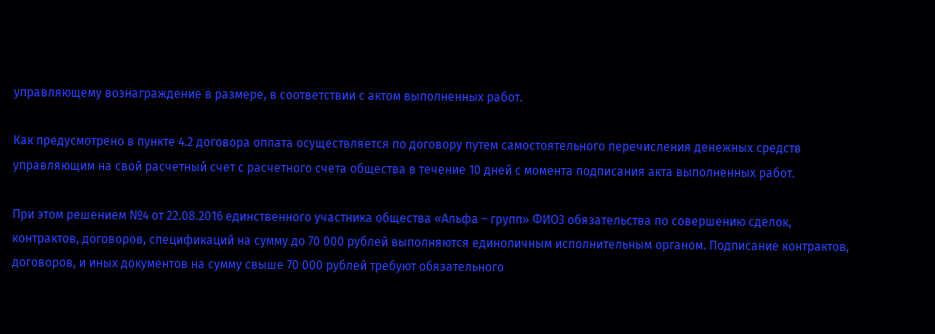управляющему вознаграждение в размере, в соответствии с актом выполненных работ.

Как предусмотрено в пункте 4.2 договора оплата осуществляется по договору путем самостоятельного перечисления денежных средств управляющим на свой расчетный счет с расчетного счета общества в течение 10 дней с момента подписания акта выполненных работ.

При этом решением №4 от 22.08.2016 единственного участника общества «Альфа – групп» ФИО3 обязательства по совершению сделок, контрактов, договоров, спецификаций на сумму до 70 000 рублей выполняются единоличным исполнительным органом. Подписание контрактов, договоров, и иных документов на сумму свыше 70 000 рублей требуют обязательного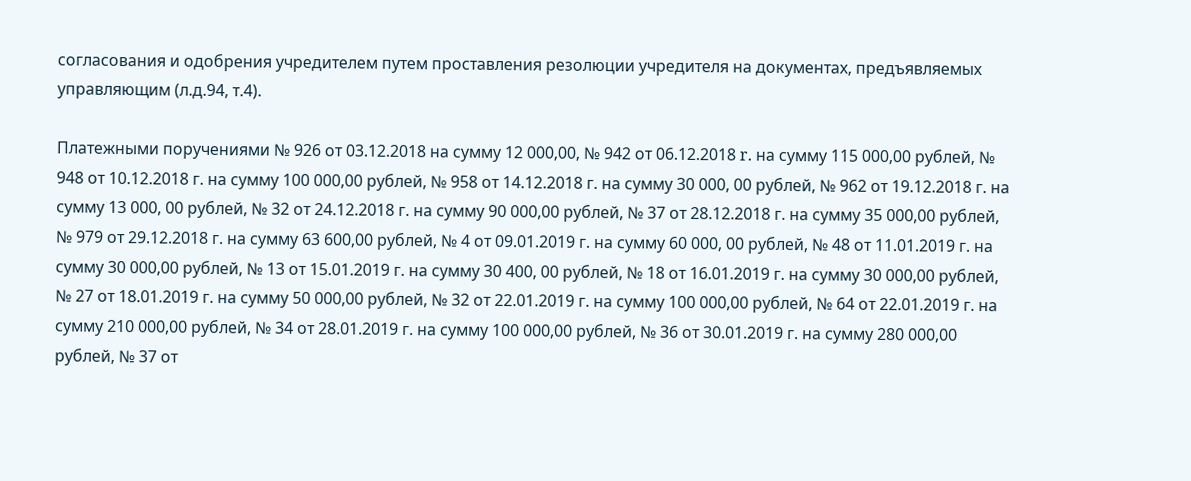согласования и одобрения учредителем путем проставления резолюции учредителя на документах, предъявляемых управляющим (л.д.94, т.4).

Платежными поручениями № 926 от 03.12.2018 на сумму 12 000,00, № 942 от 06.12.2018 r. на сумму 115 000,00 рублей, № 948 от 10.12.2018 г. на сумму 100 000,00 рублей, № 958 от 14.12.2018 г. на сумму 30 000, 00 рублей, № 962 oт 19.12.2018 г. на сумму 13 000, 00 рублей, № 32 oт 24.12.2018 г. на сумму 90 000,00 рублей, № 37 от 28.12.2018 г. на сумму 35 000,00 рублей, № 979 от 29.12.2018 г. на сумму 63 600,00 рублей, № 4 от 09.01.2019 г. на сумму 60 000, 00 рублей, № 48 от 11.01.2019 г. на сумму 30 000,00 рублей, № 13 от 15.01.2019 г. на сумму 30 400, 00 рублей, № 18 от 16.01.2019 г. на сумму 30 000,00 рублей, № 27 от 18.01.2019 г. на сумму 50 000,00 рублей, № 32 от 22.01.2019 г. на сумму 100 000,00 рублей, № 64 от 22.01.2019 г. на сумму 210 000,00 рублей, № 34 от 28.01.2019 г. на сумму 100 000,00 рублей, № 36 от 30.01.2019 г. на сумму 280 000,00 рублей, № 37 от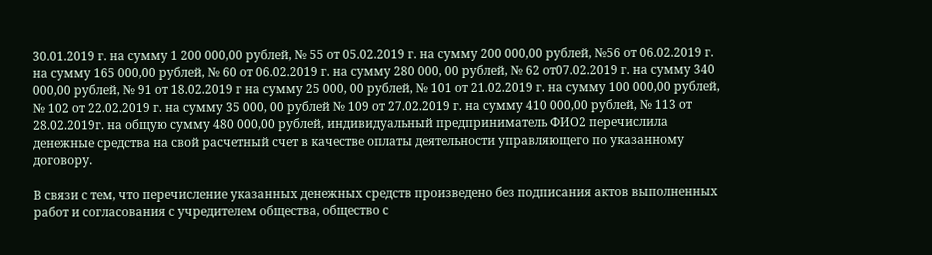30.01.2019 г. на сумму 1 200 000,00 рублей, № 55 от 05.02.2019 г. на сумму 200 000,00 рублей, №56 от 06.02.2019 г. на сумму 165 000,00 рублей, № 60 от 06.02.2019 г. на сумму 280 000, 00 рублей, № 62 от07.02.2019 г. на сумму 340 000,00 рублей, № 91 от 18.02.2019 г на сумму 25 000, 00 рублей, № 101 от 21.02.2019 г. на сумму 100 000,00 рублей, № 102 от 22.02.2019 г. на сумму 35 000, 00 рублей № 109 от 27.02.2019 г. на сумму 410 000,00 рублей, № 113 от 28.02.2019г. на общую сумму 480 000,00 рублей, индивидуальный предприниматель ФИО2 перечислила денежные средства на свой расчетный счет в качестве оплаты деятельности управляющего по указанному договору.

В связи с тем, что перечисление указанных денежных средств произведено без подписания актов выполненных работ и согласования с учредителем общества, общество с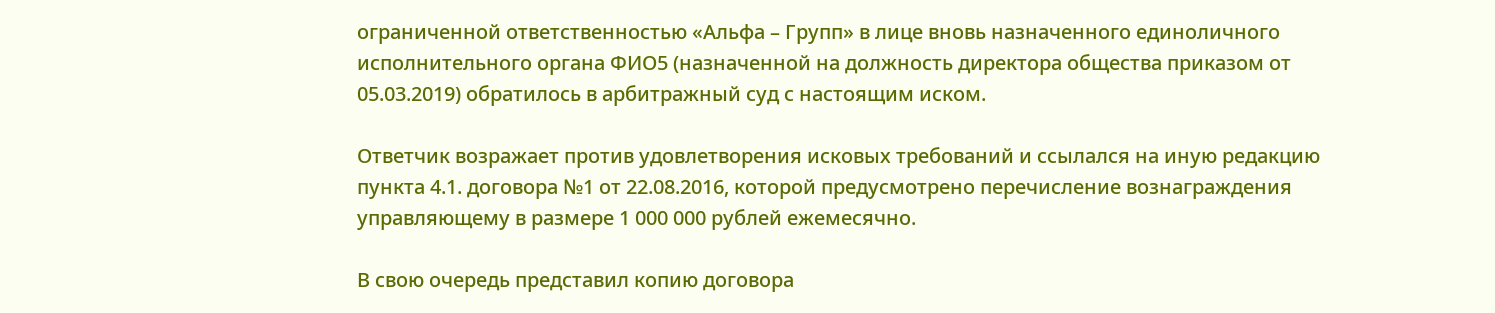ограниченной ответственностью «Альфа – Групп» в лице вновь назначенного единоличного исполнительного органа ФИО5 (назначенной на должность директора общества приказом от 05.03.2019) обратилось в арбитражный суд с настоящим иском.

Ответчик возражает против удовлетворения исковых требований и ссылался на иную редакцию пункта 4.1. договора №1 от 22.08.2016, которой предусмотрено перечисление вознаграждения управляющему в размере 1 000 000 рублей ежемесячно.

В свою очередь представил копию договора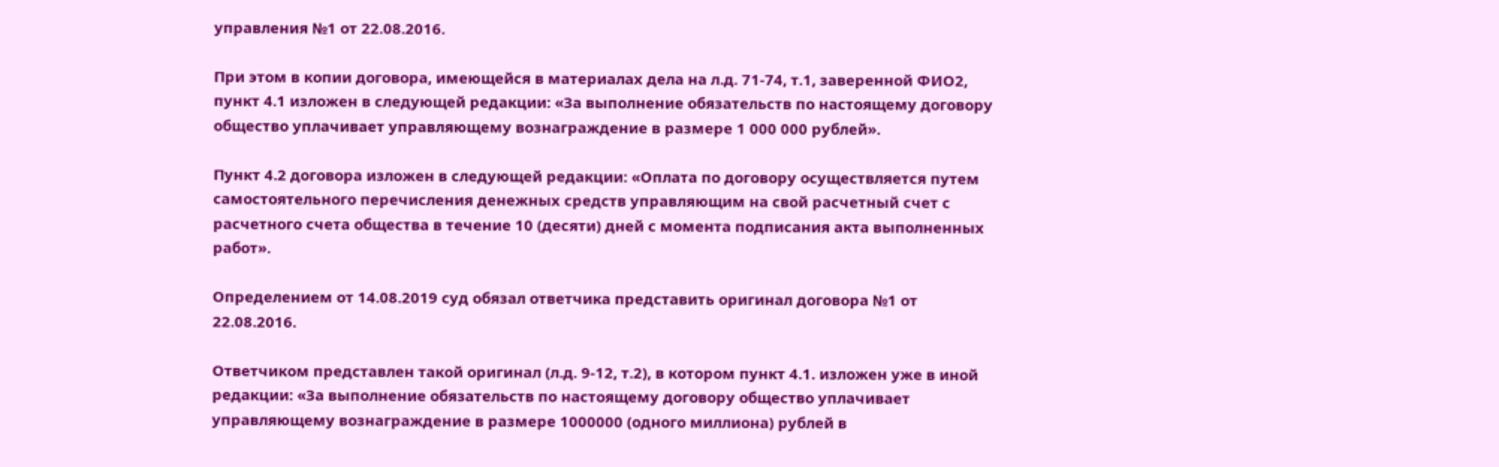управления №1 от 22.08.2016.

При этом в копии договора, имеющейся в материалах дела на л.д. 71-74, т.1, заверенной ФИО2, пункт 4.1 изложен в следующей редакции: «За выполнение обязательств по настоящему договору общество уплачивает управляющему вознаграждение в размере 1 000 000 рублей».

Пункт 4.2 договора изложен в следующей редакции: «Оплата по договору осуществляется путем самостоятельного перечисления денежных средств управляющим на свой расчетный счет с расчетного счета общества в течение 10 (десяти) дней с момента подписания акта выполненных работ».

Определением от 14.08.2019 суд обязал ответчика представить оригинал договора №1 от 22.08.2016.

Ответчиком представлен такой оригинал (л.д. 9-12, т.2), в котором пункт 4.1. изложен уже в иной редакции: «За выполнение обязательств по настоящему договору общество уплачивает управляющему вознаграждение в размере 1000000 (одного миллиона) рублей в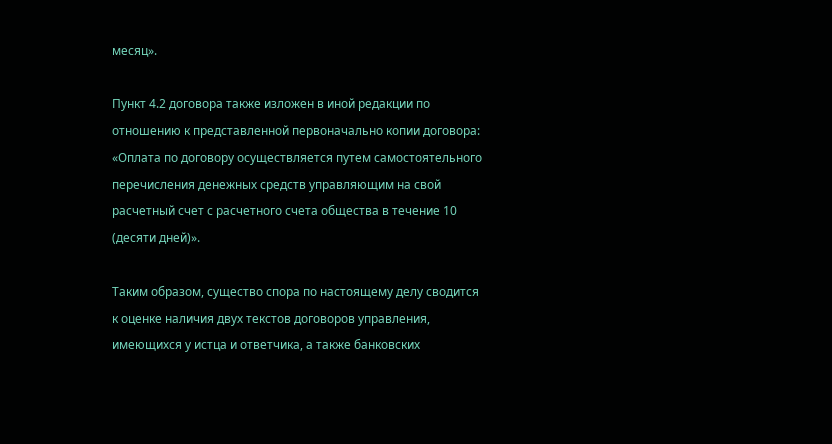месяц».

Пункт 4.2 договора также изложен в иной редакции по отношению к представленной первоначально копии договора: «Оплата по договору осуществляется путем самостоятельного перечисления денежных средств управляющим на свой расчетный счет с расчетного счета общества в течение 10 (десяти дней)».

Таким образом, существо спора по настоящему делу сводится к оценке наличия двух текстов договоров управления, имеющихся у истца и ответчика, а также банковских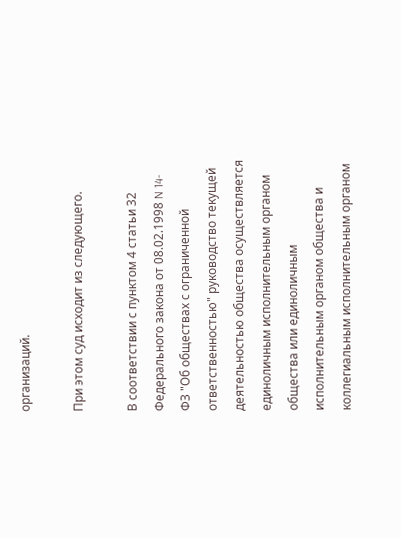организаций.

При этом суд исходит из следующего.

В соответствии с пунктом 4 статьи 32 Федерального закона от 08.02.1998 N 14-ФЗ "Об обществах с ограниченной ответственностью" руководство текущей деятельностью общества осуществляется единоличным исполнительным органом общества или единоличным исполнительным органом общества и коллегиальным исполнительным органом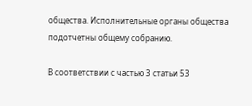общества. Исполнительные органы общества подотчетны общему собранию.

В соответствии с частью 3 статьи 53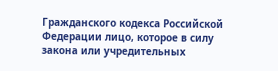Гражданского кодекса Российской Федерации лицо, которое в силу закона или учредительных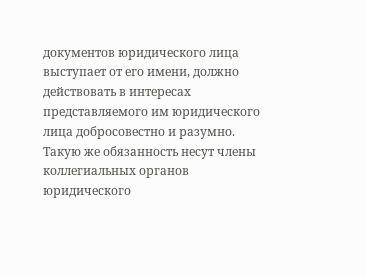документов юридического лица выступает от его имени, должно действовать в интересах представляемого им юридического лица добросовестно и разумно. Такую же обязанность несут члены коллегиальных органов юридического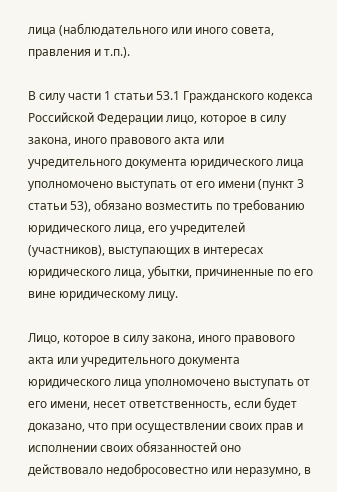лица (наблюдательного или иного совета, правления и т.п.).

В силу части 1 статьи 53.1 Гражданского кодекса Российской Федерации лицо, которое в силу закона, иного правового акта или учредительного документа юридического лица уполномочено выступать от его имени (пункт 3 статьи 53), обязано возместить по требованию юридического лица, его учредителей (участников), выступающих в интересах юридического лица, убытки, причиненные по его вине юридическому лицу.

Лицо, которое в силу закона, иного правового акта или учредительного документа юридического лица уполномочено выступать от его имени, несет ответственность, если будет доказано, что при осуществлении своих прав и исполнении своих обязанностей оно действовало недобросовестно или неразумно, в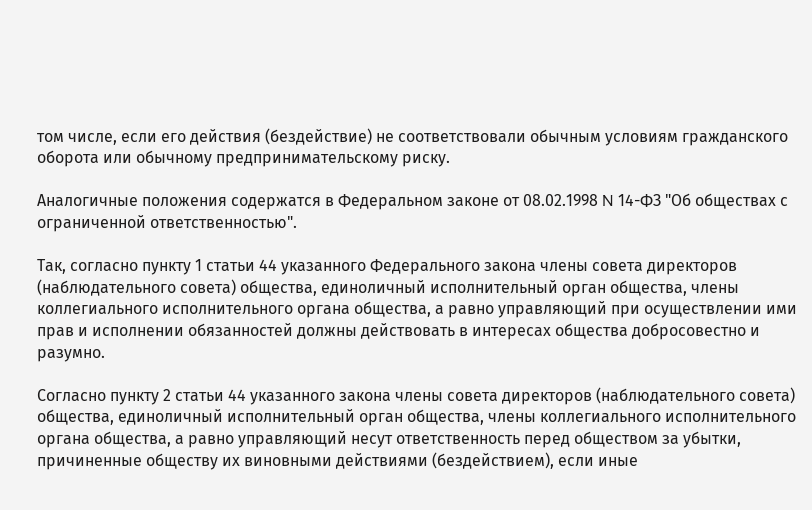том числе, если его действия (бездействие) не соответствовали обычным условиям гражданского оборота или обычному предпринимательскому риску.

Аналогичные положения содержатся в Федеральном законе от 08.02.1998 N 14-ФЗ "Об обществах с ограниченной ответственностью".

Так, согласно пункту 1 статьи 44 указанного Федерального закона члены совета директоров (наблюдательного совета) общества, единоличный исполнительный орган общества, члены коллегиального исполнительного органа общества, а равно управляющий при осуществлении ими прав и исполнении обязанностей должны действовать в интересах общества добросовестно и разумно.

Согласно пункту 2 статьи 44 указанного закона члены совета директоров (наблюдательного совета) общества, единоличный исполнительный орган общества, члены коллегиального исполнительного органа общества, а равно управляющий несут ответственность перед обществом за убытки, причиненные обществу их виновными действиями (бездействием), если иные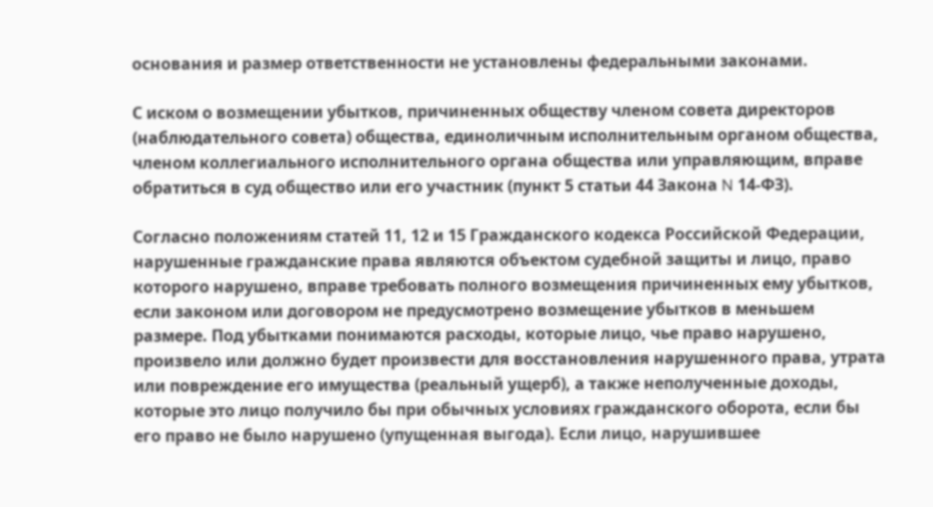основания и размер ответственности не установлены федеральными законами.

С иском о возмещении убытков, причиненных обществу членом совета директоров (наблюдательного совета) общества, единоличным исполнительным органом общества, членом коллегиального исполнительного органа общества или управляющим, вправе обратиться в суд общество или его участник (пункт 5 статьи 44 Закона N 14-ФЗ).

Согласно положениям статей 11, 12 и 15 Гражданского кодекса Российской Федерации, нарушенные гражданские права являются объектом судебной защиты и лицо, право которого нарушено, вправе требовать полного возмещения причиненных ему убытков, если законом или договором не предусмотрено возмещение убытков в меньшем размере. Под убытками понимаются расходы, которые лицо, чье право нарушено, произвело или должно будет произвести для восстановления нарушенного права, утрата или повреждение его имущества (реальный ущерб), а также неполученные доходы, которые это лицо получило бы при обычных условиях гражданского оборота, если бы его право не было нарушено (упущенная выгода). Если лицо, нарушившее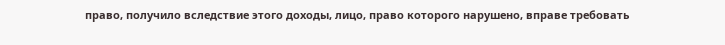право, получило вследствие этого доходы, лицо, право которого нарушено, вправе требовать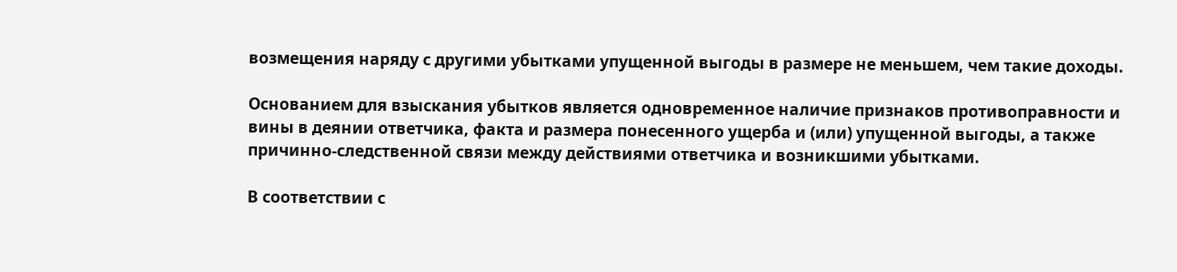возмещения наряду с другими убытками упущенной выгоды в размере не меньшем, чем такие доходы.

Основанием для взыскания убытков является одновременное наличие признаков противоправности и вины в деянии ответчика, факта и размера понесенного ущерба и (или) упущенной выгоды, а также причинно-следственной связи между действиями ответчика и возникшими убытками.

В соответствии с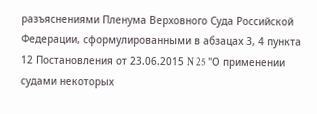разъяснениями Пленума Верховного Суда Российской Федерации, сформулированными в абзацах 3, 4 пункта 12 Постановления от 23.06.2015 N 25 "О применении судами некоторых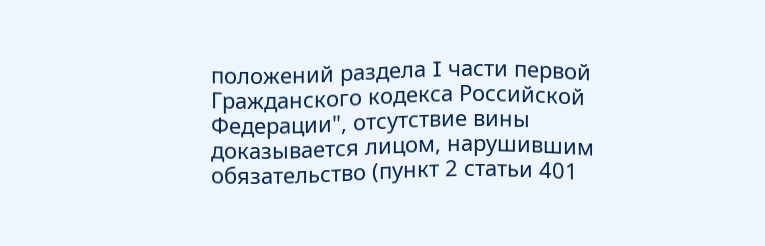положений раздела I части первой Гражданского кодекса Российской Федерации", отсутствие вины доказывается лицом, нарушившим обязательство (пункт 2 статьи 401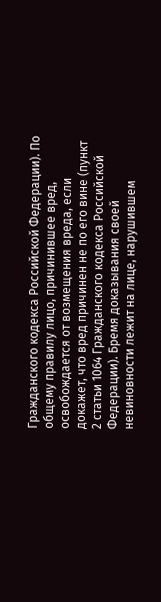Гражданского кодекса Российской Федерации). По общему правилу лицо, причинившее вред, освобождается от возмещения вреда, если докажет, что вред причинен не по его вине (пункт 2 статьи 1064 Гражданского кодекса Российской Федерации). Бремя доказывания своей невиновности лежит на лице, нарушившем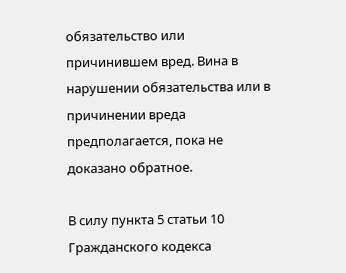обязательство или причинившем вред. Вина в нарушении обязательства или в причинении вреда предполагается, пока не доказано обратное.

В силу пункта 5 статьи 10 Гражданского кодекса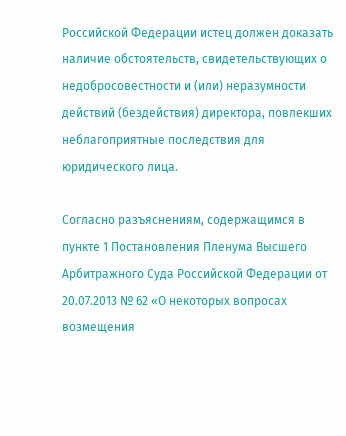Российской Федерации истец должен доказать наличие обстоятельств, свидетельствующих о недобросовестности и (или) неразумности действий (бездействия) директора, повлекших неблагоприятные последствия для юридического лица.

Согласно разъяснениям, содержащимся в пункте 1 Постановления Пленума Высшего Арбитражного Суда Российской Федерации от 20.07.2013 № 62 «О некоторых вопросах возмещения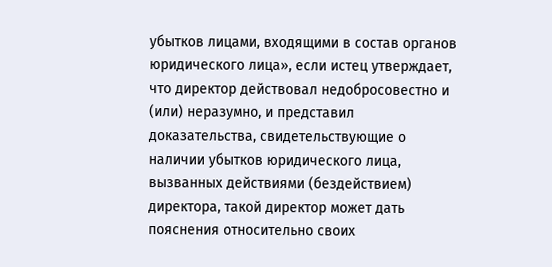убытков лицами, входящими в состав органов юридического лица», если истец утверждает, что директор действовал недобросовестно и (или) неразумно, и представил доказательства, свидетельствующие о наличии убытков юридического лица, вызванных действиями (бездействием) директора, такой директор может дать пояснения относительно своих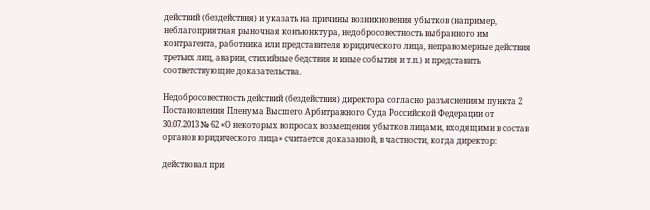действий (бездействия) и указать на причины возникновения убытков (например, неблагоприятная рыночная конъюнктура, недобросовестность выбранного им контрагента, работника или представителя юридического лица, неправомерные действия третьих лиц, аварии, стихийные бедствия и иные события и т.п.) и представить соответствующие доказательства.

Недобросовестность действий (бездействия) директора согласно разъяснениям пункта 2 Постановления Пленума Высшего Арбитражного Суда Российской Федерации от 30.07.2013 № 62 «О некоторых вопросах возмещения убытков лицами, входящими в состав органов юридического лица» считается доказанной, в частности, когда директор:

действовал при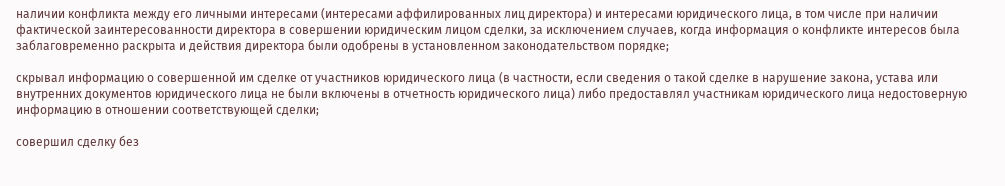наличии конфликта между его личными интересами (интересами аффилированных лиц директора) и интересами юридического лица, в том числе при наличии фактической заинтересованности директора в совершении юридическим лицом сделки, за исключением случаев, когда информация о конфликте интересов была заблаговременно раскрыта и действия директора были одобрены в установленном законодательством порядке;

скрывал информацию о совершенной им сделке от участников юридического лица (в частности, если сведения о такой сделке в нарушение закона, устава или внутренних документов юридического лица не были включены в отчетность юридического лица) либо предоставлял участникам юридического лица недостоверную информацию в отношении соответствующей сделки;

совершил сделку без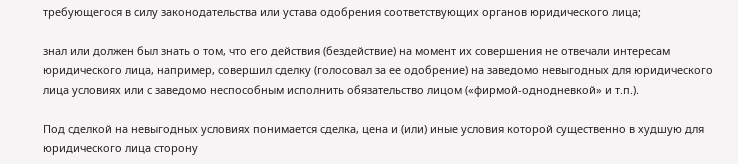требующегося в силу законодательства или устава одобрения соответствующих органов юридического лица;

знал или должен был знать о том, что его действия (бездействие) на момент их совершения не отвечали интересам юридического лица, например, совершил сделку (голосовал за ее одобрение) на заведомо невыгодных для юридического лица условиях или с заведомо неспособным исполнить обязательство лицом («фирмой-однодневкой» и т.п.).

Под сделкой на невыгодных условиях понимается сделка, цена и (или) иные условия которой существенно в худшую для юридического лица сторону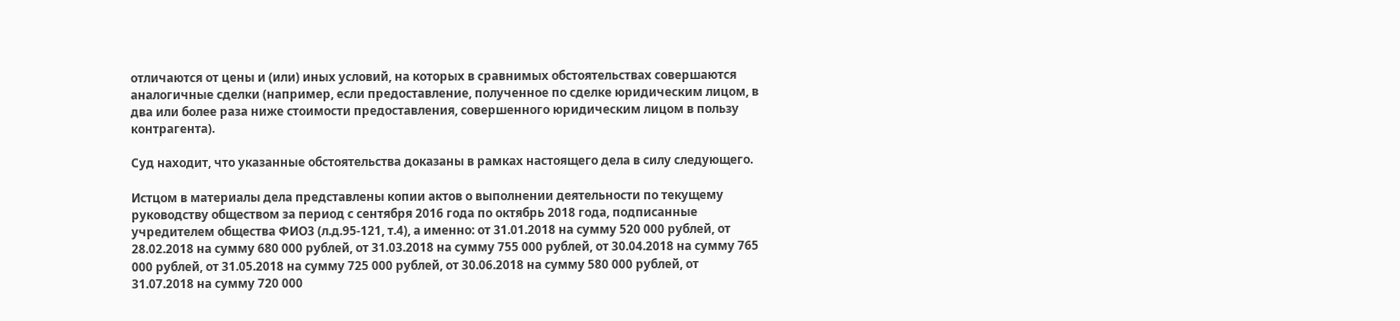отличаются от цены и (или) иных условий, на которых в сравнимых обстоятельствах совершаются аналогичные сделки (например, если предоставление, полученное по сделке юридическим лицом, в два или более раза ниже стоимости предоставления, совершенного юридическим лицом в пользу контрагента).

Суд находит, что указанные обстоятельства доказаны в рамках настоящего дела в силу следующего.

Истцом в материалы дела представлены копии актов о выполнении деятельности по текущему руководству обществом за период с сентября 2016 года по октябрь 2018 года, подписанные учредителем общества ФИО3 (л.д.95-121, т.4), а именно: от 31.01.2018 на сумму 520 000 рублей, от 28.02.2018 на сумму 680 000 рублей, от 31.03.2018 на сумму 755 000 рублей, от 30.04.2018 на сумму 765 000 рублей, от 31.05.2018 на сумму 725 000 рублей, от 30.06.2018 на сумму 580 000 рублей, от 31.07.2018 на сумму 720 000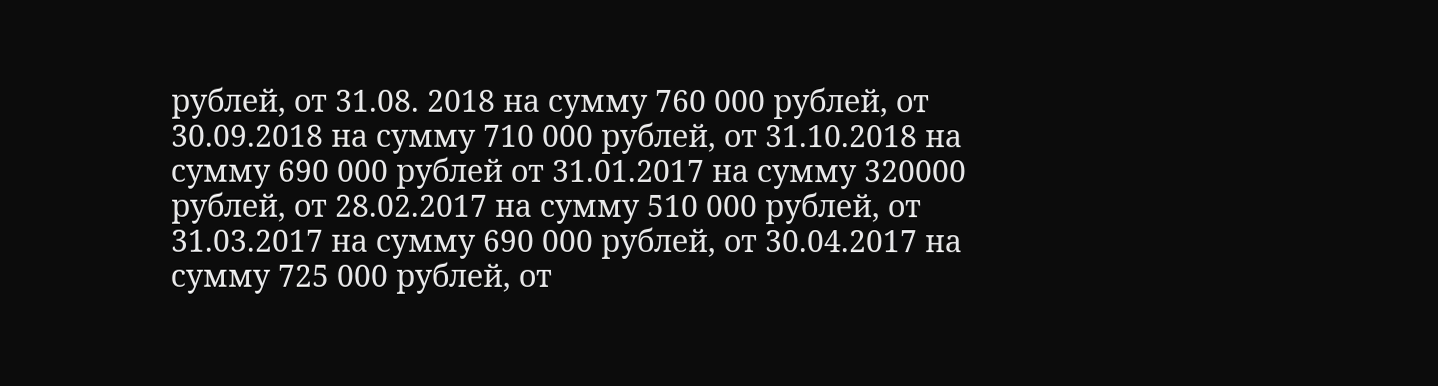рублей, от 31.08. 2018 на сумму 760 000 рублей, от 30.09.2018 на сумму 710 000 рублей, от 31.10.2018 на сумму 690 000 рублей от 31.01.2017 на сумму 320000 рублей, от 28.02.2017 на сумму 510 000 рублей, от 31.03.2017 на сумму 690 000 рублей, от 30.04.2017 на сумму 725 000 рублей, от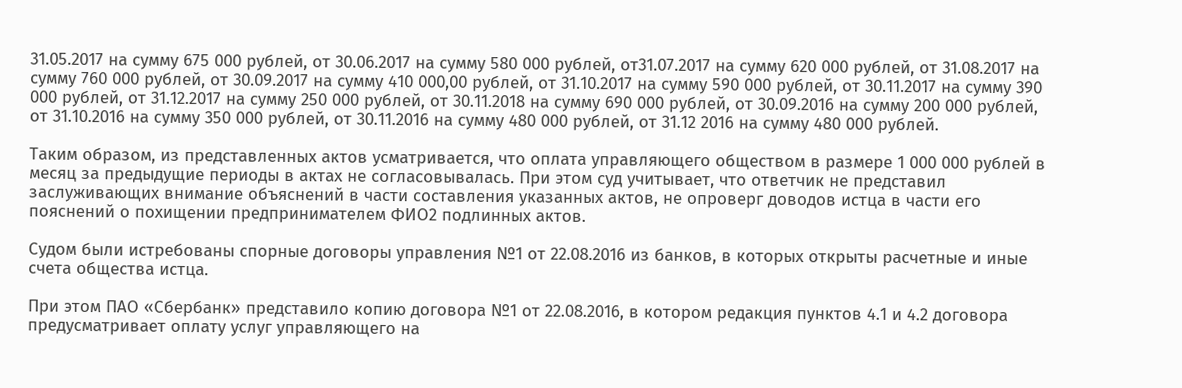31.05.2017 на сумму 675 000 рублей, от 30.06.2017 на сумму 580 000 рублей, от31.07.2017 на сумму 620 000 рублей, от 31.08.2017 на сумму 760 000 рублей, от 30.09.2017 на сумму 410 000,00 рублей, от 31.10.2017 на сумму 590 000 рублей, от 30.11.2017 на сумму 390 000 рублей, от 31.12.2017 на сумму 250 000 рублей, от 30.11.2018 на сумму 690 000 рублей, от 30.09.2016 на сумму 200 000 рублей, от 31.10.2016 на сумму 350 000 рублей, от 30.11.2016 на сумму 480 000 рублей, от 31.12 2016 на сумму 480 000 рублей.

Таким образом, из представленных актов усматривается, что оплата управляющего обществом в размере 1 000 000 рублей в месяц за предыдущие периоды в актах не согласовывалась. При этом суд учитывает, что ответчик не представил заслуживающих внимание объяснений в части составления указанных актов, не опроверг доводов истца в части его пояснений о похищении предпринимателем ФИО2 подлинных актов.

Судом были истребованы спорные договоры управления №1 от 22.08.2016 из банков, в которых открыты расчетные и иные счета общества истца.

При этом ПАО «Сбербанк» представило копию договора №1 от 22.08.2016, в котором редакция пунктов 4.1 и 4.2 договора предусматривает оплату услуг управляющего на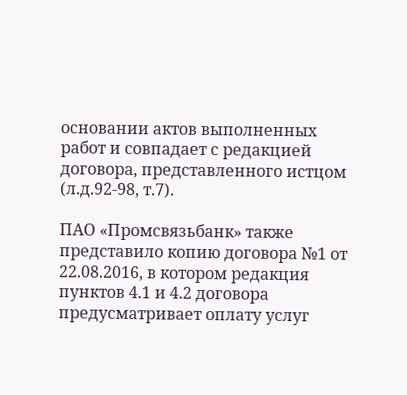основании актов выполненных работ и совпадает с редакцией договора, представленного истцом (л.д.92-98, т.7).

ПАО «Промсвязьбанк» также представило копию договора №1 от 22.08.2016, в котором редакция пунктов 4.1 и 4.2 договора предусматривает оплату услуг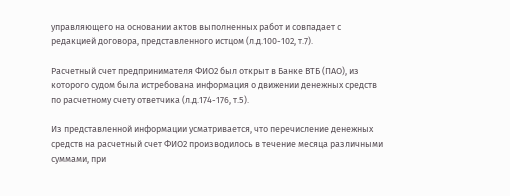управляющего на основании актов выполненных работ и совпадает с редакцией договора, представленного истцом (л.д.100-102, т.7).

Расчетный счет предпринимателя ФИО2 был открыт в Банке ВТБ (ПАО), из которого судом была истребована информация о движении денежных средств по расчетному счету ответчика (л.д.174-176, т.5).

Из представленной информации усматривается, что перечисление денежных средств на расчетный счет ФИО2 производилось в течение месяца различными суммами, при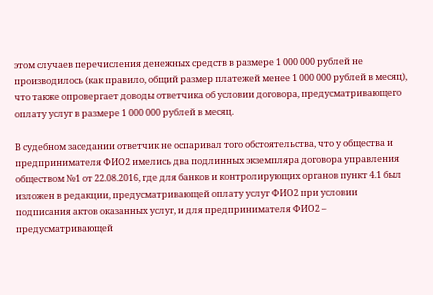этом случаев перечисления денежных средств в размере 1 000 000 рублей не производилось (как правило, общий размер платежей менее 1 000 000 рублей в месяц), что также опровергает доводы ответчика об условии договора, предусматривающего оплату услуг в размере 1 000 000 рублей в месяц.

В судебном заседании ответчик не оспаривал того обстоятельства, что у общества и предпринимателя ФИО2 имелись два подлинных экземпляра договора управления обществом №1 от 22.08.2016, где для банков и контролирующих органов пункт 4.1 был изложен в редакции, предусматривающей оплату услуг ФИО2 при условии подписания актов оказанных услуг, и для предпринимателя ФИО2 – предусматривающей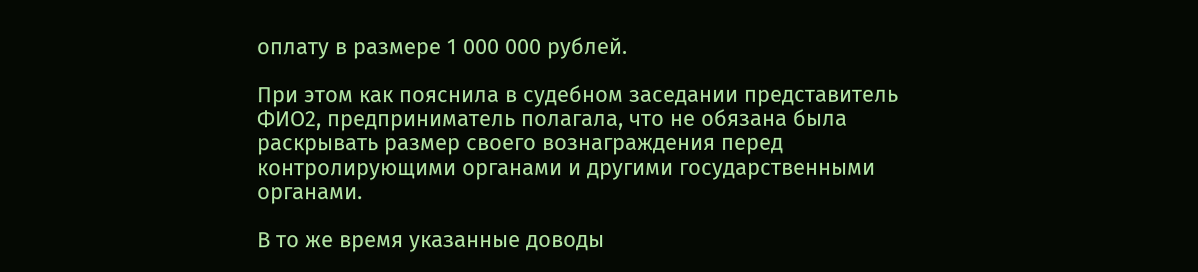оплату в размере 1 000 000 рублей.

При этом как пояснила в судебном заседании представитель ФИО2, предприниматель полагала, что не обязана была раскрывать размер своего вознаграждения перед контролирующими органами и другими государственными органами.

В то же время указанные доводы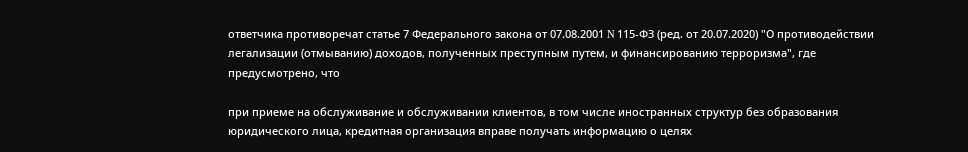ответчика противоречат статье 7 Федерального закона от 07.08.2001 N 115-ФЗ (ред. от 20.07.2020) "О противодействии легализации (отмыванию) доходов, полученных преступным путем, и финансированию терроризма", где предусмотрено, что

при приеме на обслуживание и обслуживании клиентов, в том числе иностранных структур без образования юридического лица, кредитная организация вправе получать информацию о целях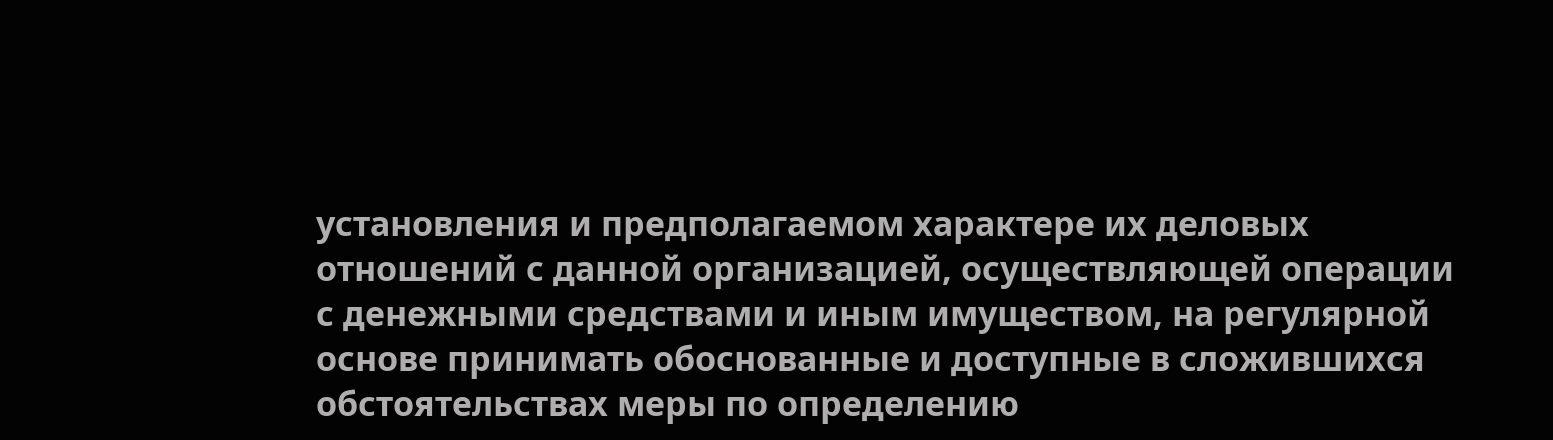установления и предполагаемом характере их деловых отношений с данной организацией, осуществляющей операции с денежными средствами и иным имуществом, на регулярной основе принимать обоснованные и доступные в сложившихся обстоятельствах меры по определению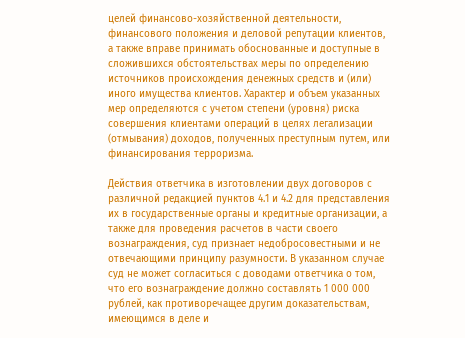целей финансово-хозяйственной деятельности, финансового положения и деловой репутации клиентов, а также вправе принимать обоснованные и доступные в сложившихся обстоятельствах меры по определению источников происхождения денежных средств и (или) иного имущества клиентов. Характер и объем указанных мер определяются с учетом степени (уровня) риска совершения клиентами операций в целях легализации (отмывания) доходов, полученных преступным путем, или финансирования терроризма.

Действия ответчика в изготовлении двух договоров с различной редакцией пунктов 4.1 и 4.2 для представления их в государственные органы и кредитные организации, а также для проведения расчетов в части своего вознаграждения, суд признает недобросовестными и не отвечающими принципу разумности. В указанном случае суд не может согласиться с доводами ответчика о том, что его вознаграждение должно составлять 1 000 000 рублей, как противоречащее другим доказательствам, имеющимся в деле и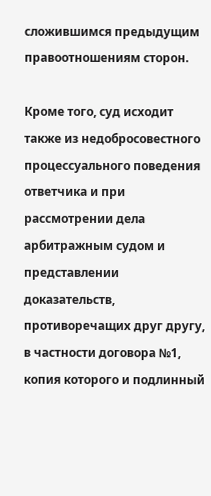сложившимся предыдущим правоотношениям сторон.

Кроме того, суд исходит также из недобросовестного процессуального поведения ответчика и при рассмотрении дела арбитражным судом и представлении доказательств, противоречащих друг другу, в частности договора №1, копия которого и подлинный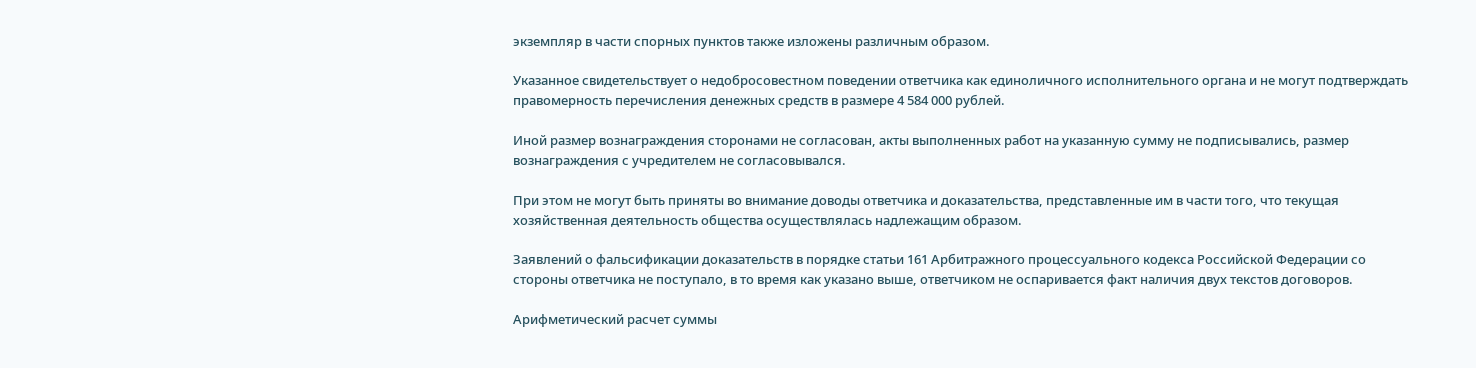экземпляр в части спорных пунктов также изложены различным образом.

Указанное свидетельствует о недобросовестном поведении ответчика как единоличного исполнительного органа и не могут подтверждать правомерность перечисления денежных средств в размере 4 584 000 рублей.

Иной размер вознаграждения сторонами не согласован, акты выполненных работ на указанную сумму не подписывались, размер вознаграждения с учредителем не согласовывался.

При этом не могут быть приняты во внимание доводы ответчика и доказательства, представленные им в части того, что текущая хозяйственная деятельность общества осуществлялась надлежащим образом.

Заявлений о фальсификации доказательств в порядке статьи 161 Арбитражного процессуального кодекса Российской Федерации со стороны ответчика не поступало, в то время как указано выше, ответчиком не оспаривается факт наличия двух текстов договоров.

Арифметический расчет суммы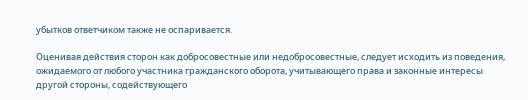убытков ответчиком также не оспаривается.

Оценивая действия сторон как добросовестные или недобросовестные, следует исходить из поведения, ожидаемого от любого участника гражданского оборота, учитывающего права и законные интересы другой стороны, содействующего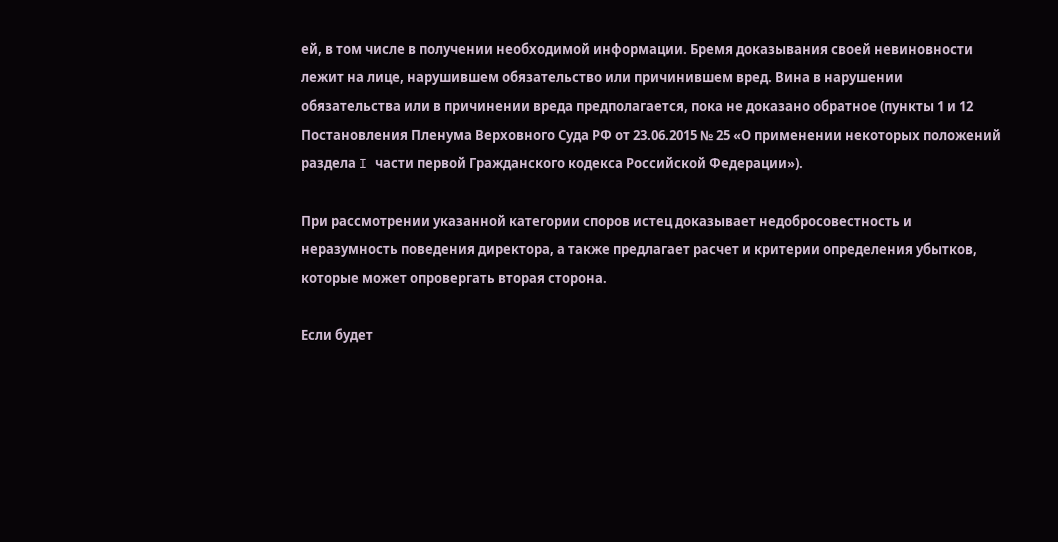ей, в том числе в получении необходимой информации. Бремя доказывания своей невиновности лежит на лице, нарушившем обязательство или причинившем вред. Вина в нарушении обязательства или в причинении вреда предполагается, пока не доказано обратное (пункты 1 и 12 Постановления Пленума Верховного Суда РФ от 23.06.2015 № 25 «О применении некоторых положений раздела I части первой Гражданского кодекса Российской Федерации»).

При рассмотрении указанной категории споров истец доказывает недобросовестность и неразумность поведения директора, а также предлагает расчет и критерии определения убытков, которые может опровергать вторая сторона.

Если будет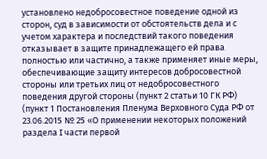установлено недобросовестное поведение одной из сторон, суд в зависимости от обстоятельств дела и с учетом характера и последствий такого поведения отказывает в защите принадлежащего ей права полностью или частично, а также применяет иные меры, обеспечивающие защиту интересов добросовестной стороны или третьих лиц от недобросовестного поведения другой стороны (пункт 2 статьи 10 ГК РФ) (пункт 1 Постановления Пленума Верховного Суда РФ от 23.06.2015 № 25 «О применении некоторых положений раздела I части первой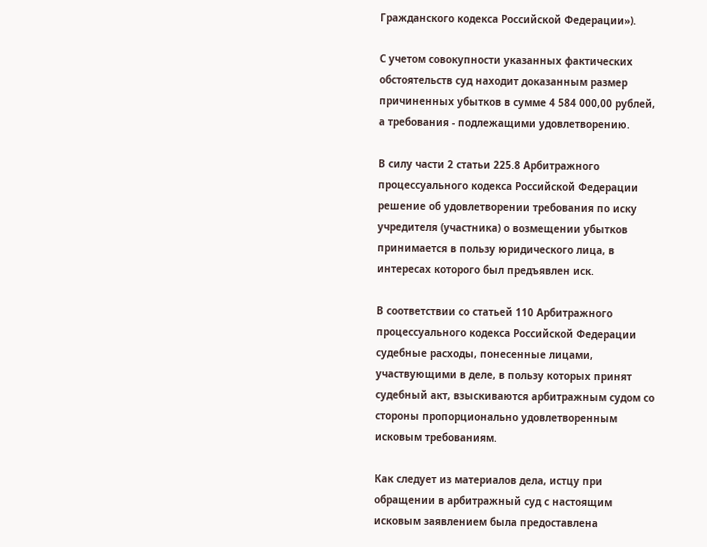Гражданского кодекса Российской Федерации»).

С учетом совокупности указанных фактических обстоятельств суд находит доказанным размер причиненных убытков в сумме 4 584 000,00 рублей, а требования - подлежащими удовлетворению.

В силу части 2 статьи 225.8 Арбитражного процессуального кодекса Российской Федерации решение об удовлетворении требования по иску учредителя (участника) о возмещении убытков принимается в пользу юридического лица, в интересах которого был предъявлен иск.

В соответствии со статьей 110 Арбитражного процессуального кодекса Российской Федерации судебные расходы, понесенные лицами, участвующими в деле, в пользу которых принят судебный акт, взыскиваются арбитражным судом со стороны пропорционально удовлетворенным исковым требованиям.

Как следует из материалов дела, истцу при обращении в арбитражный суд с настоящим исковым заявлением была предоставлена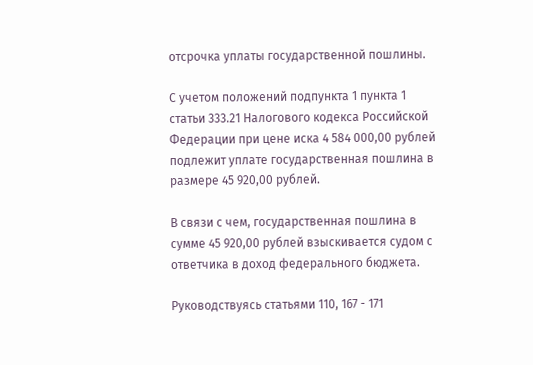отсрочка уплаты государственной пошлины.

С учетом положений подпункта 1 пункта 1 статьи 333.21 Налогового кодекса Российской Федерации при цене иска 4 584 000,00 рублей подлежит уплате государственная пошлина в размере 45 920,00 рублей.

В связи с чем, государственная пошлина в сумме 45 920,00 рублей взыскивается судом с ответчика в доход федерального бюджета.

Руководствуясь статьями 110, 167 - 171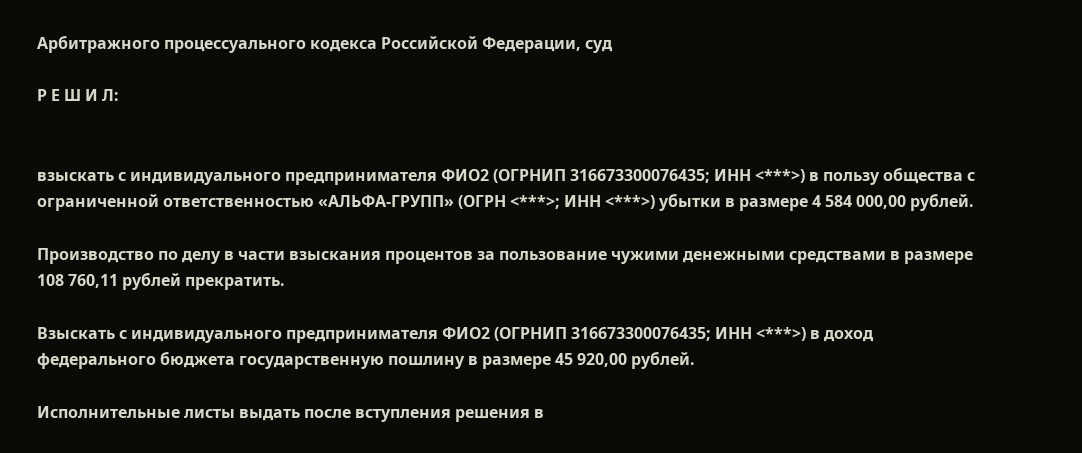Арбитражного процессуального кодекса Российской Федерации, суд

Р Е Ш И Л:


взыскать с индивидуального предпринимателя ФИО2 (ОГРНИП 316673300076435; ИНН <***>) в пользу общества с ограниченной ответственностью «АЛЬФА-ГРУПП» (ОГРН <***>; ИНН <***>) убытки в размере 4 584 000,00 рублей.

Производство по делу в части взыскания процентов за пользование чужими денежными средствами в размере 108 760,11 рублей прекратить.

Взыскать с индивидуального предпринимателя ФИО2 (ОГРНИП 316673300076435; ИНН <***>) в доход федерального бюджета государственную пошлину в размере 45 920,00 рублей.

Исполнительные листы выдать после вступления решения в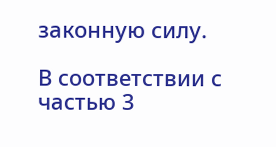законную силу.

В соответствии с частью 3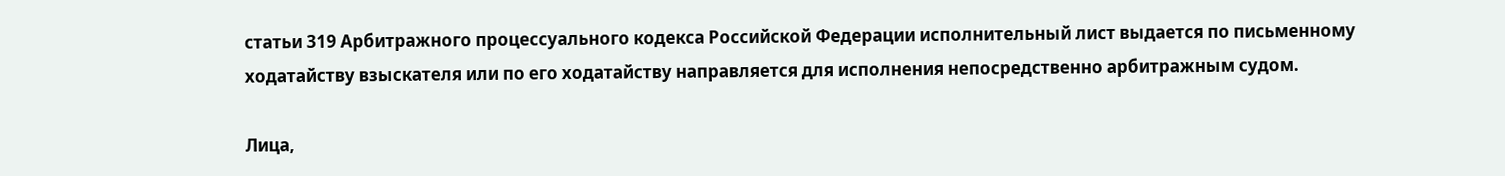статьи 319 Арбитражного процессуального кодекса Российской Федерации исполнительный лист выдается по письменному ходатайству взыскателя или по его ходатайству направляется для исполнения непосредственно арбитражным судом.

Лица,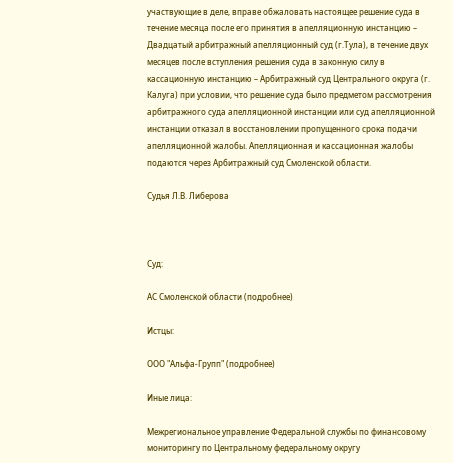участвующие в деле, вправе обжаловать настоящее решение суда в течение месяца после его принятия в апелляционную инстанцию – Двадцатый арбитражный апелляционный суд (г.Тула), в течение двух месяцев после вступления решения суда в законную силу в кассационную инстанцию – Арбитражный суд Центрального округа (г. Калуга) при условии, что решение суда было предметом рассмотрения арбитражного суда апелляционной инстанции или суд апелляционной инстанции отказал в восстановлении пропущенного срока подачи апелляционной жалобы. Апелляционная и кассационная жалобы подаются через Арбитражный суд Смоленской области.

Судья Л.В. Либерова



Суд:

АС Смоленской области (подробнее)

Истцы:

ООО "Альфа-Групп" (подробнее)

Иные лица:

Межрегиональное управление Федеральной службы по финансовому мониторингу по Центральному федеральному округу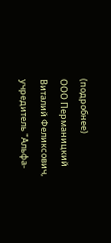(подробнее)
ООО Перманицкий Виталий Феликсович, учредитель "Альфа-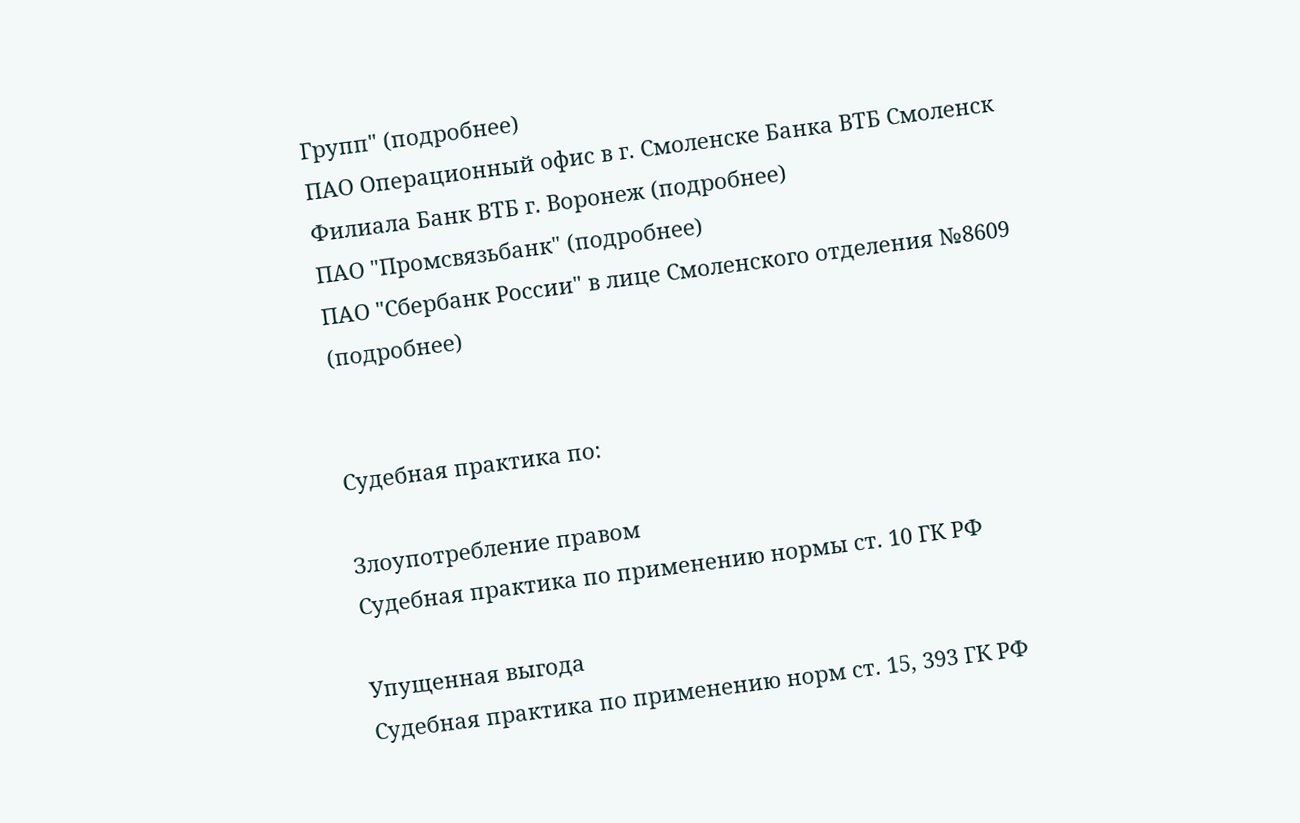Групп" (подробнее)
ПАО Операционный офис в г. Смоленске Банка ВТБ Смоленск Филиала Банк ВТБ г. Воронеж (подробнее)
ПАО "Промсвязьбанк" (подробнее)
ПАО "Сбербанк России" в лице Смоленского отделения №8609 (подробнее)


Судебная практика по:

Злоупотребление правом
Судебная практика по применению нормы ст. 10 ГК РФ

Упущенная выгода
Судебная практика по применению норм ст. 15, 393 ГК РФ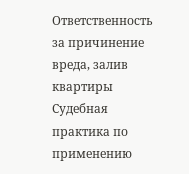Ответственность за причинение вреда, залив квартиры
Судебная практика по применению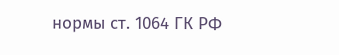нормы ст. 1064 ГК РФ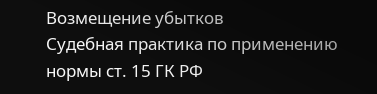Возмещение убытков
Судебная практика по применению нормы ст. 15 ГК РФ